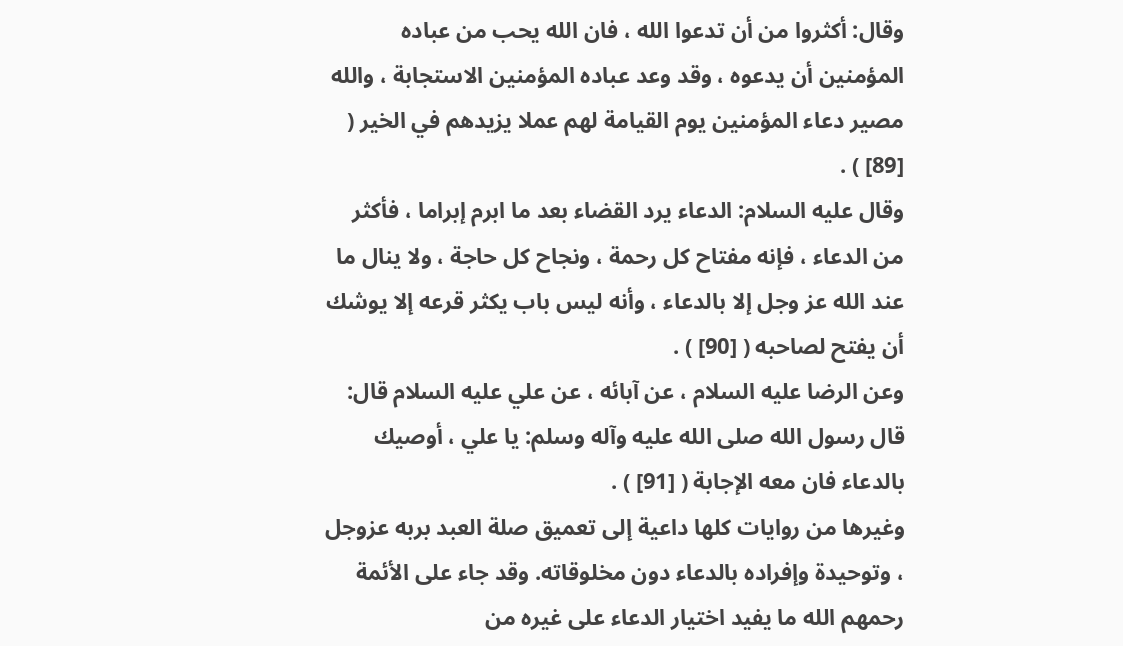وقال: أكثروا من أن تدعوا الله ، فان الله يحب من عباده المؤمنين أن يدعوه ، وقد وعد عباده المؤمنين الاستجابة ، والله مصير دعاء المؤمنين يوم القيامة لهم عملا يزيدهم في الخير ( [89] ) .
وقال عليه السلام: الدعاء يرد القضاء بعد ما ابرم إبراما ، فأكثر من الدعاء ، فإنه مفتاح كل رحمة ، ونجاح كل حاجة ، ولا ينال ما عند الله عز وجل إلا بالدعاء ، وأنه ليس باب يكثر قرعه إلا يوشك أن يفتح لصاحبه ( [90] ) .
وعن الرضا عليه السلام ، عن آبائه ، عن علي عليه السلام قال: قال رسول الله صلى الله عليه وآله وسلم: يا علي ، أوصيك بالدعاء فان معه الإجابة ( [91] ) .
وغيرها من روايات كلها داعية إلى تعميق صلة العبد بربه عزوجل ، وتوحيدة وإفراده بالدعاء دون مخلوقاته. وقد جاء على الأئمة رحمهم الله ما يفيد اختيار الدعاء على غيره من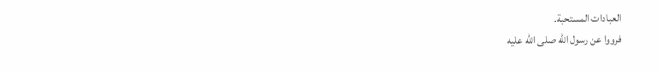العبادات المستحبة.
فرووا عن رسول الله صلى الله عليه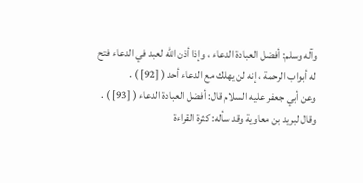وآله وسلم: أفضل العبادة الدعاء ، وإذا أذن الله لعبد في الدعاء فتح له أبواب الرحمة ، إنه لن يهلك مع الدعاء أحد ( [92] ) .
وعن أبي جعفر عليه السلام قال: أفضل العبادة الدعاء ( [93] ) .
وقال لبريد بن معاوية وقد سأله: كثرة القراءة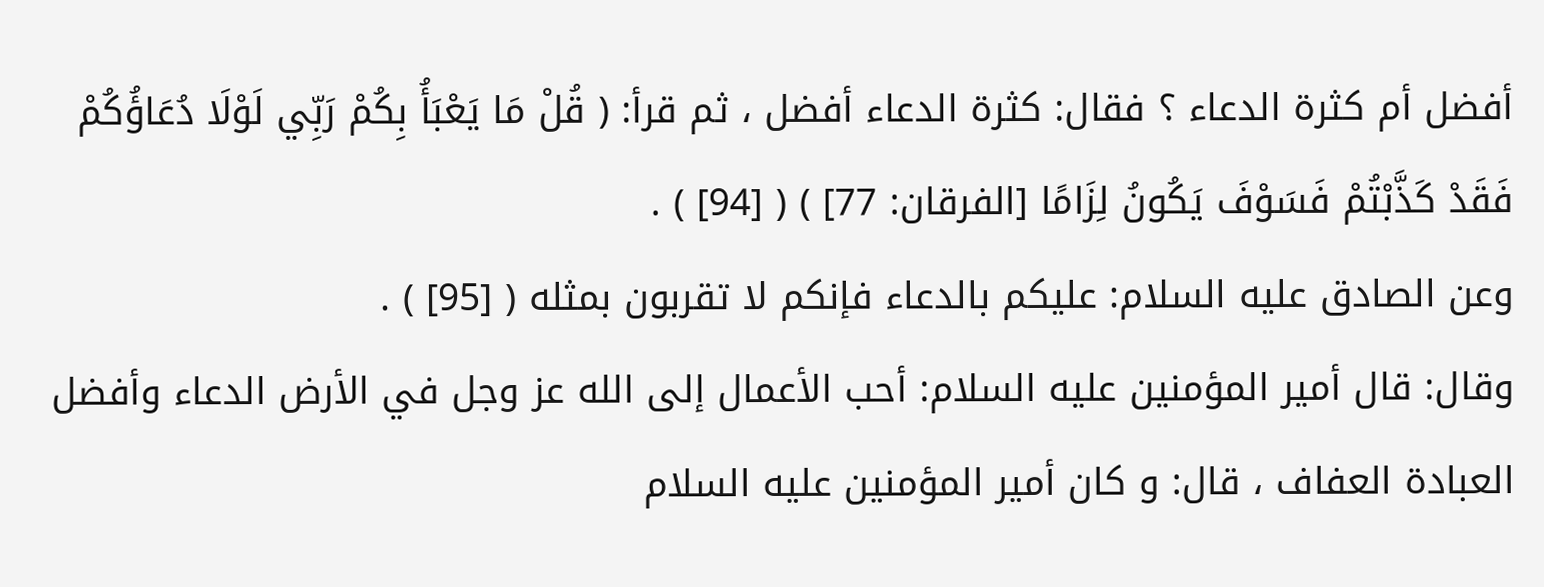أفضل أم كثرة الدعاء ؟ فقال: كثرة الدعاء أفضل ، ثم قرأ: ( قُلْ مَا يَعْبَأُ بِكُمْ رَبِّي لَوْلَا دُعَاؤُكُمْ فَقَدْ كَذَّبْتُمْ فَسَوْفَ يَكُونُ لِزَامًا [الفرقان: 77] ) ( [94] ) .
وعن الصادق عليه السلام: عليكم بالدعاء فإنكم لا تقربون بمثله ( [95] ) .
وقال: قال أمير المؤمنين عليه السلام: أحب الأعمال إلى الله عز وجل في الأرض الدعاء وأفضل العبادة العفاف ، قال: و كان أمير المؤمنين عليه السلام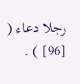رجلا دعاء ( [96] ) .